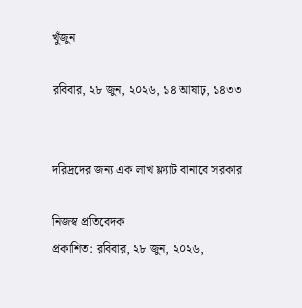খুঁজুন

রবিবার, ২৮ জুন, ২০২৬, ১৪ আষাঢ়, ১৪৩৩


দরিদ্রদের জন্য এক লাখ ফ্ল্যাট বানাবে সরকার

নিজস্ব প্রতিবেদক
প্রকাশিত: রবিবার, ২৮ জুন, ২০২৬,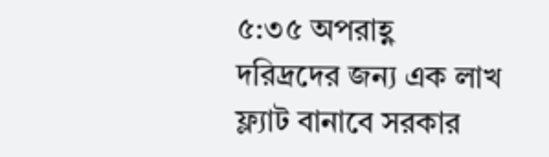৫:৩৫ অপরাহ্ণ
দরিদ্রদের জন্য এক লাখ ফ্ল্যাট বানাবে সরকার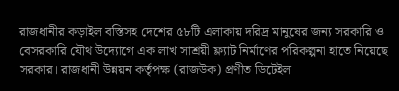রাজধানীর কড়াইল বস্তিসহ দেশের ৫৮টি এলাকায় দরিদ্র মানুষের জন্য সরকারি ও বেসরকারি যৌথ উদ্যোগে এক লাখ সাশ্রয়ী ফ্ল্যাট নির্মাণের পরিকল্পনা হাতে নিয়েছে সরকার। রাজধানী উন্নয়ন কর্তৃপক্ষ (রাজউক) প্রণীত ডিটেইল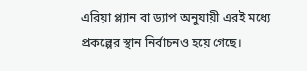এরিয়া প্ল্যান বা ড্যাপ অনুযায়ী এরই মধ্যে প্রকল্পের স্থান নির্বাচনও হয়ে গেছে।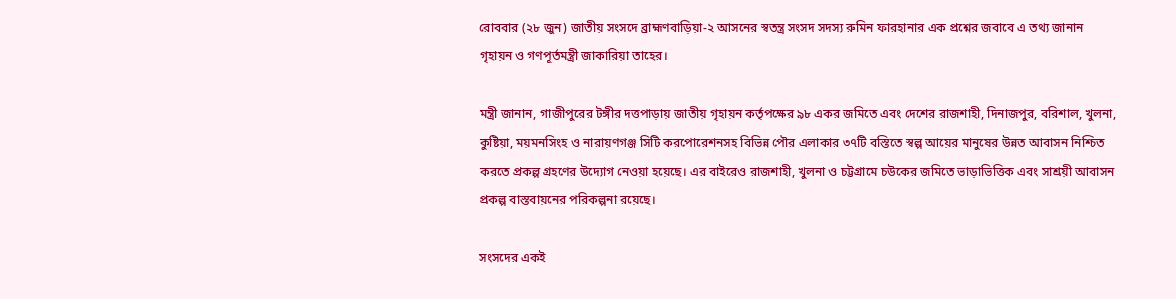রোববার (২৮ জুন) জাতীয় সংসদে ব্রাহ্মণবাড়িয়া-২ আসনের স্বতন্ত্র সংসদ সদস্য রুমিন ফারহানার এক প্রশ্নের জবাবে এ তথ্য জানান গৃহায়ন ও গণপূর্তমন্ত্রী জাকারিয়া তাহের।

মন্ত্রী জানান, গাজীপুরের টঙ্গীর দত্তপাড়ায় জাতীয় গৃহায়ন কর্তৃপক্ষের ৯৮ একর জমিতে এবং দেশের রাজশাহী, দিনাজপুর, বরিশাল, খুলনা, কুষ্টিয়া, ময়মনসিংহ ও নারায়ণগঞ্জ সিটি করপোরেশনসহ বিভিন্ন পৌর এলাকার ৩৭টি বস্তিতে স্বল্প আয়ের মানুষের উন্নত আবাসন নিশ্চিত করতে প্রকল্প গ্রহণের উদ্যোগ নেওয়া হয়েছে। এর বাইরেও রাজশাহী, খুলনা ও চট্টগ্রামে চউকের জমিতে ভাড়াভিত্তিক এবং সাশ্রয়ী আবাসন প্রকল্প বাস্তবায়নের পরিকল্পনা রয়েছে।

সংসদের একই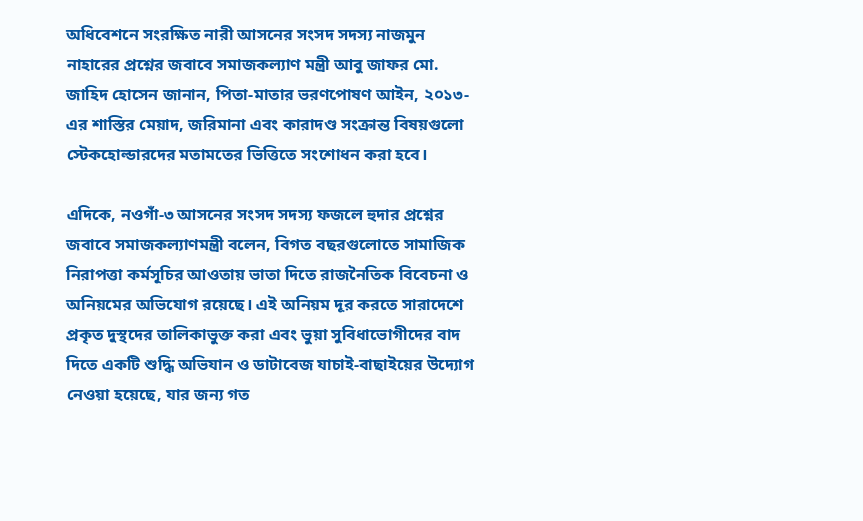অধিবেশনে সংরক্ষিত নারী আসনের সংসদ সদস্য নাজমুন নাহারের প্রশ্নের জবাবে সমাজকল্যাণ মন্ত্রী আবু জাফর মো. জাহিদ হোসেন জানান, পিতা-মাতার ভরণপোষণ আইন, ২০১৩-এর শাস্তির মেয়াদ, জরিমানা এবং কারাদণ্ড সংক্রান্ত বিষয়গুলো স্টেকহোল্ডারদের মতামতের ভিত্তিতে সংশোধন করা হবে।

এদিকে, নওগাঁ-৩ আসনের সংসদ সদস্য ফজলে হুদার প্রশ্নের জবাবে সমাজকল্যাণমন্ত্রী বলেন, বিগত বছরগুলোতে সামাজিক নিরাপত্তা কর্মসূচির আওতায় ভাতা দিতে রাজনৈতিক বিবেচনা ও অনিয়মের অভিযোগ রয়েছে। এই অনিয়ম দূর করতে সারাদেশে প্রকৃত দুস্থদের তালিকাভুক্ত করা এবং ভুয়া সুবিধাভোগীদের বাদ দিতে একটি শুদ্ধি অভিযান ও ডাটাবেজ যাচাই-বাছাইয়ের উদ্যোগ নেওয়া হয়েছে, যার জন্য গত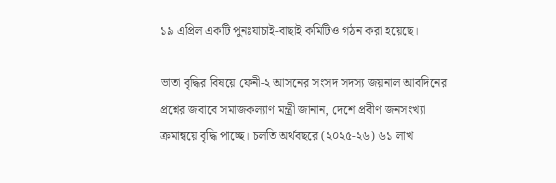১৯ এপ্রিল একটি পুনঃযাচাই-বাছাই কমিটিও গঠন করা হয়েছে।

ভাতা বৃদ্ধির বিষয়ে ফেনী-২ আসনের সংসদ সদস্য জয়নাল আবদিনের প্রশ্নের জবাবে সমাজকল্যাণ মন্ত্রী জানান, দেশে প্রবীণ জনসংখ্যা ক্রমান্বয়ে বৃদ্ধি পাচ্ছে। চলতি অর্থবছরে (২০২৫-২৬) ৬১ লাখ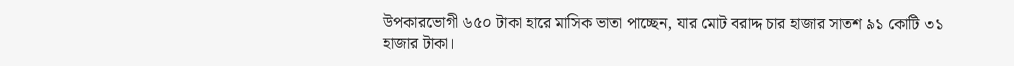উপকারভোগী ৬৫০ টাকা হারে মাসিক ভাতা পাচ্ছেন, যার মোট বরাদ্দ চার হাজার সাতশ ৯১ কোটি ৩১ হাজার টাকা।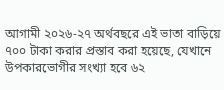আগামী ২০২৬-২৭ অর্থবছরে এই ভাতা বাড়িয়ে ৭০০ টাকা করার প্রস্তাব করা হয়েছে, যেখানে উপকারভোগীর সংখ্যা হবে ৬২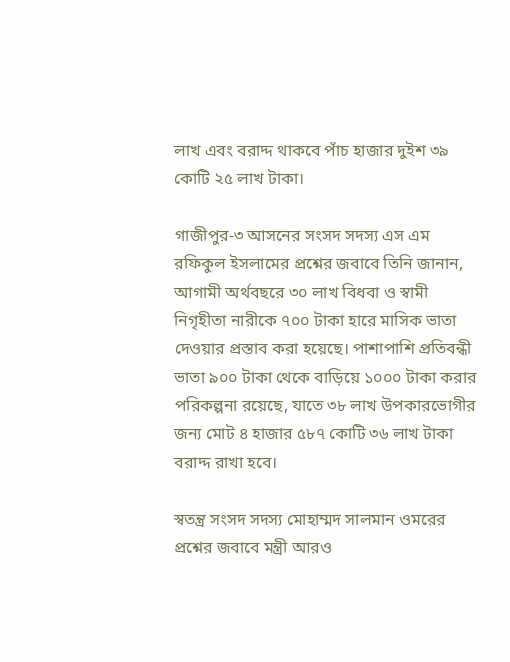লাখ এবং বরাদ্দ থাকবে পাঁচ হাজার দুইশ ৩৯ কোটি ২৫ লাখ টাকা।

গাজীপুর-৩ আসনের সংসদ সদস্য এস এম রফিকুল ইসলামের প্রশ্নের জবাবে তিনি জানান, আগামী অর্থবছরে ৩০ লাখ বিধবা ও স্বামী নিগৃহীতা নারীকে ৭০০ টাকা হারে মাসিক ভাতা দেওয়ার প্রস্তাব করা হয়েছে। পাশাপাশি প্রতিবন্ধী ভাতা ৯০০ টাকা থেকে বাড়িয়ে ১০০০ টাকা করার পরিকল্পনা রয়েছে, যাতে ৩৮ লাখ উপকারভোগীর জন্য মোট ৪ হাজার ৫৮৭ কোটি ৩৬ লাখ টাকা বরাদ্দ রাখা হবে।

স্বতন্ত্র সংসদ সদস্য মোহাম্মদ সালমান ওমরের প্রশ্নের জবাবে মন্ত্রী আরও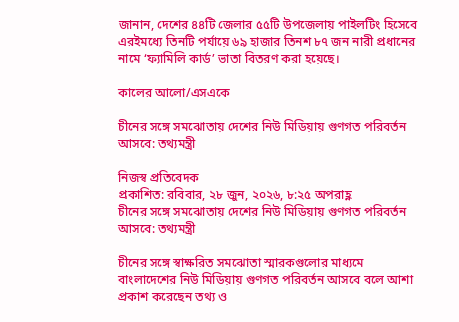জানান, দেশের ৪৪টি জেলার ৫৫টি উপজেলায় পাইলটিং হিসেবে এরইমধ্যে তিনটি পর্যায়ে ৬৯ হাজার তিনশ ৮৭ জন নারী প্রধানের নামে ‘ফ্যামিলি কার্ড’ ভাতা বিতরণ করা হয়েছে।

কালের আলো/এসএকে

চীনের সঙ্গে সমঝোতায় দেশের নিউ মিডিয়ায় গুণগত পরিবর্তন আসবে: তথ্যমন্ত্রী

নিজস্ব প্রতিবেদক
প্রকাশিত: রবিবার, ২৮ জুন, ২০২৬, ৮:২৫ অপরাহ্ণ
চীনের সঙ্গে সমঝোতায় দেশের নিউ মিডিয়ায় গুণগত পরিবর্তন আসবে: তথ্যমন্ত্রী

চীনের সঙ্গে স্বাক্ষরিত সমঝোতা স্মারকগুলোর মাধ্যমে বাংলাদেশের নিউ মিডিয়ায় গুণগত পরিবর্তন আসবে বলে আশা প্রকাশ করেছেন তথ্য ও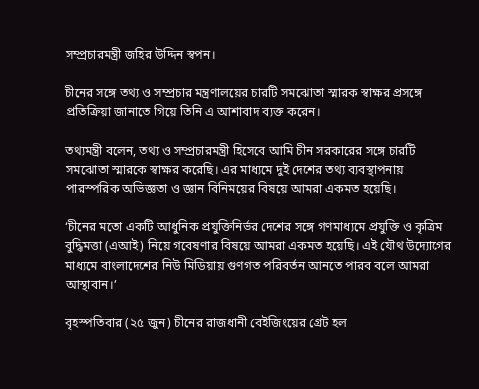সম্প্রচারমন্ত্রী জহির উদ্দিন স্বপন।

চীনের সঙ্গে তথ্য ও সম্প্রচার মন্ত্রণালয়ের চারটি সমঝোতা স্মারক স্বাক্ষর প্রসঙ্গে প্রতিক্রিয়া জানাতে গিয়ে তিনি এ আশাবাদ ব্যক্ত করেন।

তথ্যমন্ত্রী বলেন, তথ্য ও সম্প্রচারমন্ত্রী হিসেবে আমি চীন সরকারের সঙ্গে চারটি সমঝোতা স্মারকে স্বাক্ষর করেছি। এর মাধ্যমে দুই দেশের তথ্য ব্যবস্থাপনায় পারস্পরিক অভিজ্ঞতা ও জ্ঞান বিনিময়ের বিষয়ে আমরা একমত হয়েছি।

‘চীনের মতো একটি আধুনিক প্রযুক্তিনির্ভর দেশের সঙ্গে গণমাধ্যমে প্রযুক্তি ও কৃত্রিম বুদ্ধিমত্তা (এআই) নিয়ে গবেষণার বিষয়ে আমরা একমত হয়েছি। এই যৌথ উদ্যোগের মাধ্যমে বাংলাদেশের নিউ মিডিয়ায় গুণগত পরিবর্তন আনতে পারব বলে আমরা আস্থাবান।’

বৃহস্পতিবার (২৫ জুন) চীনের রাজধানী বেইজিংয়ের গ্রেট হল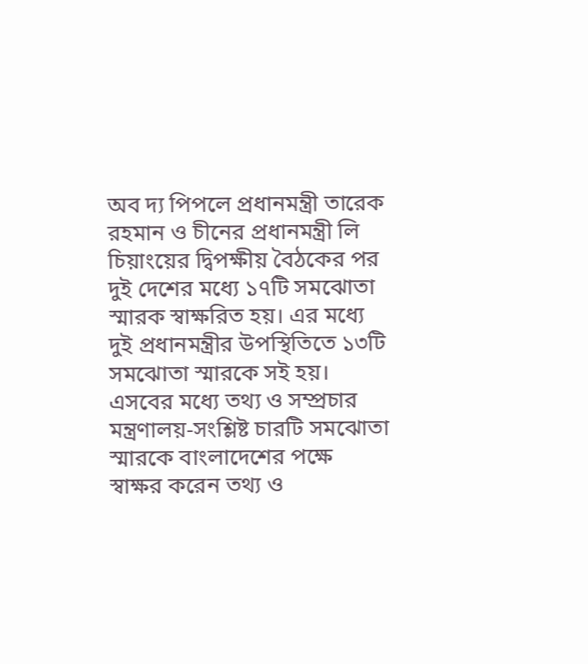অব দ্য পিপলে প্রধানমন্ত্রী তারেক রহমান ও চীনের প্রধানমন্ত্রী লি চিয়াংয়ের দ্বিপক্ষীয় বৈঠকের পর দুই দেশের মধ্যে ১৭টি সমঝোতা স্মারক স্বাক্ষরিত হয়। এর মধ্যে দুই প্রধানমন্ত্রীর উপস্থিতিতে ১৩টি সমঝোতা স্মারকে সই হয়। এসবের মধ্যে তথ্য ও সম্প্রচার মন্ত্রণালয়-সংশ্লিষ্ট চারটি সমঝোতা স্মারকে বাংলাদেশের পক্ষে স্বাক্ষর করেন তথ্য ও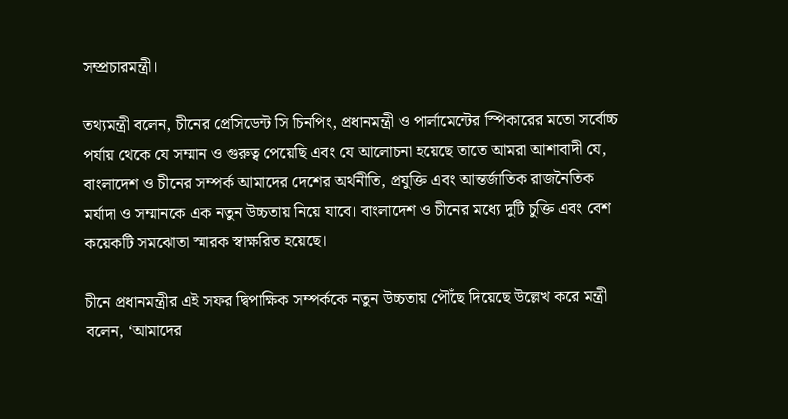সম্প্রচারমন্ত্রী।

তথ্যমন্ত্রী বলেন, চীনের প্রেসিডেন্ট সি চিনপিং, প্রধানমন্ত্রী ও পার্লামেন্টের স্পিকারের মতো সর্বোচ্চ পর্যায় থেকে যে সম্মান ও গুরুত্ব পেয়েছি এবং যে আলোচনা হয়েছে তাতে আমরা আশাবাদী যে, বাংলাদেশ ও চীনের সম্পর্ক আমাদের দেশের অর্থনীতি, প্রযুক্তি এবং আন্তর্জাতিক রাজনৈতিক মর্যাদা ও সম্মানকে এক নতুন উচ্চতায় নিয়ে যাবে। বাংলাদেশ ও চীনের মধ্যে দুটি চুক্তি এবং বেশ কয়েকটি সমঝোতা স্মারক স্বাক্ষরিত হয়েছে।

চীনে প্রধানমন্ত্রীর এই সফর দ্বিপাক্ষিক সম্পর্ককে নতুন উচ্চতায় পৌঁছে দিয়েছে উল্লেখ করে মন্ত্রী বলেন, ‘আমাদের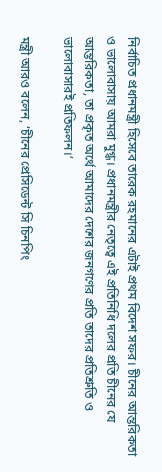নির্বাচিত প্রধানমন্ত্রী হিসেবে তারেক রহমানের এটাই প্রথম বিদেশ সফর। চীনের আন্তরিকতা ও ভালোবাসায় আমরা মুগ্ধ। প্রধানমন্ত্রীর নেতৃত্বে এই প্রতিনিধি দলের প্রতি চীনের যে আন্তরিকতা, তা প্রকৃত অর্থে আমাদের দেশের জনগণের প্রতি তাদের প্রতিশ্রুতি ও ভালোবাসারই প্রতিফলন।’

মন্ত্রী আরও বলেন, ‘চীনের প্রেসিডেন্ট সি চিনপিং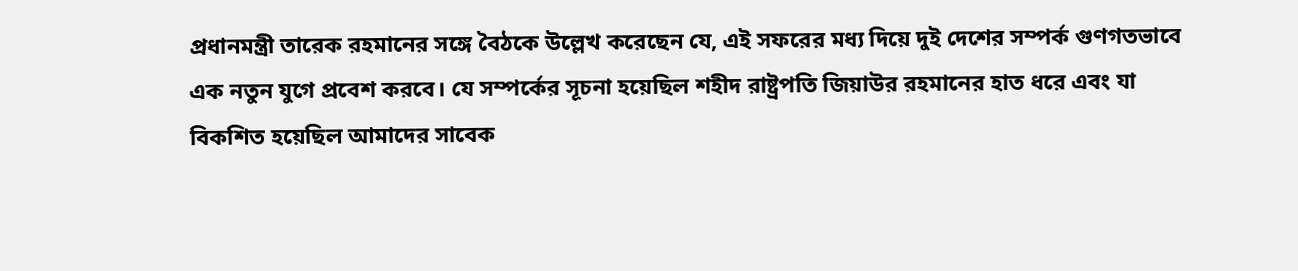প্রধানমন্ত্রী তারেক রহমানের সঙ্গে বৈঠকে উল্লেখ করেছেন যে, এই সফরের মধ্য দিয়ে দুই দেশের সম্পর্ক গুণগতভাবে এক নতুন যুগে প্রবেশ করবে। যে সম্পর্কের সূচনা হয়েছিল শহীদ রাষ্ট্রপতি জিয়াউর রহমানের হাত ধরে এবং যা বিকশিত হয়েছিল আমাদের সাবেক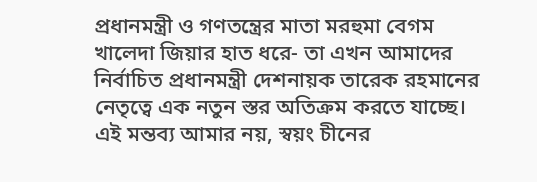প্রধানমন্ত্রী ও গণতন্ত্রের মাতা মরহুমা বেগম খালেদা জিয়ার হাত ধরে- তা এখন আমাদের নির্বাচিত প্রধানমন্ত্রী দেশনায়ক তারেক রহমানের নেতৃত্বে এক নতুন স্তর অতিক্রম করতে যাচ্ছে। এই মন্তব্য আমার নয়, স্বয়ং চীনের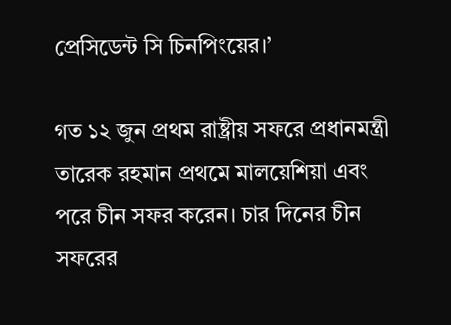প্রেসিডেন্ট সি চিনপিংয়ের।’

গত ১২ জুন প্রথম রাষ্ট্রীয় সফরে প্রধানমন্ত্রী তারেক রহমান প্রথমে মালয়েশিয়া এবং পরে চীন সফর করেন। চার দিনের চীন সফরের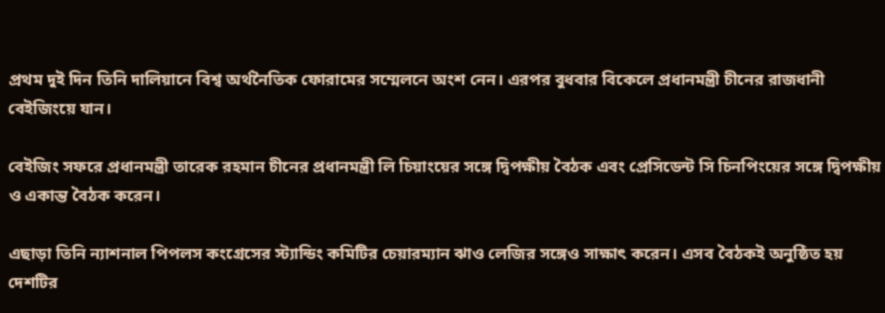প্রথম দুই দিন তিনি দালিয়ানে বিশ্ব অর্থনৈতিক ফোরামের সম্মেলনে অংশ নেন। এরপর বুধবার বিকেলে প্রধানমন্ত্রী চীনের রাজধানী বেইজিংয়ে যান।

বেইজিং সফরে প্রধানমন্ত্রী তারেক রহমান চীনের প্রধানমন্ত্রী লি চিয়াংয়ের সঙ্গে দ্বিপক্ষীয় বৈঠক এবং প্রেসিডেন্ট সি চিনপিংয়ের সঙ্গে দ্বিপক্ষীয় ও একান্ত বৈঠক করেন।

এছাড়া তিনি ন্যাশনাল পিপলস কংগ্রেসের স্ট্যান্ডিং কমিটির চেয়ারম্যান ঝাও লেজির সঙ্গেও সাক্ষাৎ করেন। এসব বৈঠকই অনুষ্ঠিত হয় দেশটির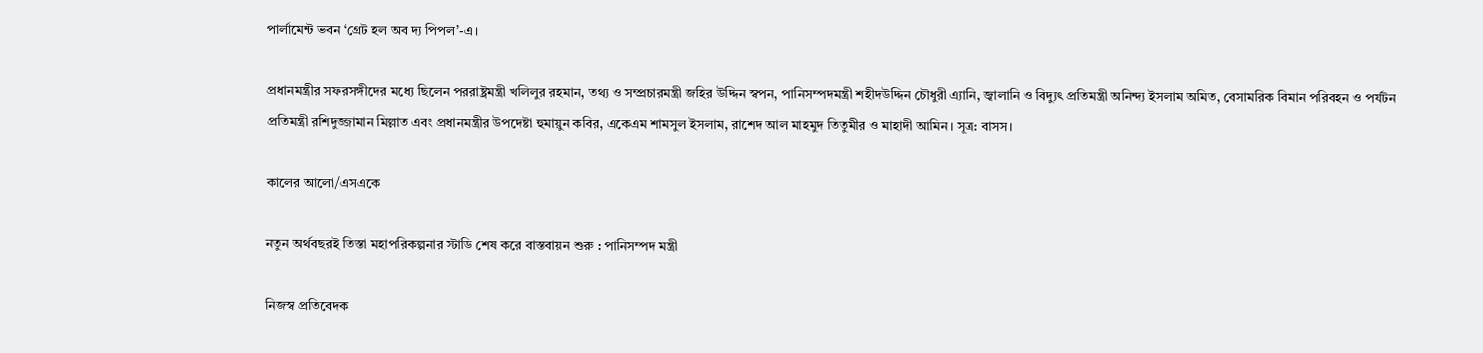পার্লামেন্ট ভবন ‘গ্রেট হল অব দ্য পিপল’-এ।

প্রধানমন্ত্রীর সফরসঙ্গীদের মধ্যে ছিলেন পররাষ্ট্রমন্ত্রী খলিলুর রহমান, তথ্য ও সম্প্রচারমন্ত্রী জহির উদ্দিন স্বপন, পানিসম্পদমন্ত্রী শহীদউদ্দিন চৌধুরী এ্যানি, জ্বালানি ও বিদ্যুৎ প্রতিমন্ত্রী অনিন্দ্য ইসলাম অমিত, বেসামরিক বিমান পরিবহন ও পর্যটন প্রতিমন্ত্রী রশিদুজ্জামান মিল্লাত এবং প্রধানমন্ত্রীর উপদেষ্টা হুমায়ুন কবির, একেএম শামসুল ইসলাম, রাশেদ আল মাহমুদ তিতুমীর ও মাহাদী আমিন। সূত্র: বাসস।

কালের আলো/এসএকে

নতুন অর্থবছরই তিস্তা মহাপরিকল্পনার স্টাডি শেষ করে বাস্তবায়ন শুরু : পানিসম্পদ মন্ত্রী

নিজস্ব প্রতিবেদক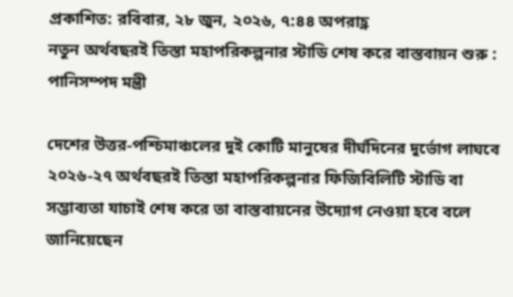প্রকাশিত: রবিবার, ২৮ জুন, ২০২৬, ৭:৪৪ অপরাহ্ণ
নতুন অর্থবছরই তিস্তা মহাপরিকল্পনার স্টাডি শেষ করে বাস্তবায়ন শুরু : পানিসম্পদ মন্ত্রী

দেশের উত্তর-পশ্চিমাঞ্চলের দুই কোটি মানুষের দীর্ঘদিনের দুর্ভোগ লাঘবে ২০২৬-২৭ অর্থবছরই তিস্তা মহাপরিকল্পনার ফিজিবিলিটি স্টাডি বা সম্ভাব্যতা যাচাই শেষ করে তা বাস্তবায়নের উদ্যোগ নেওয়া হবে বলে জানিয়েছেন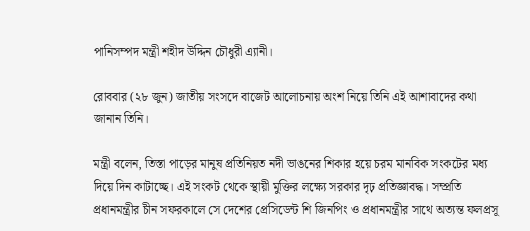পানিসম্পদ মন্ত্রী শহীদ উদ্দিন চৌধুরী এ্যানী।

রোববার (২৮ জুন) জাতীয় সংসদে বাজেট আলোচনায় অংশ নিয়ে তিনি এই আশাবাদের কথা জানান তিনি।

মন্ত্রী বলেন, তিস্তা পাড়ের মানুষ প্রতিনিয়ত নদী ভাঙনের শিকার হয়ে চরম মানবিক সংকটের মধ্য দিয়ে দিন কাটাচ্ছে। এই সংকট থেকে স্থায়ী মুক্তির লক্ষ্যে সরকার দৃঢ় প্রতিজ্ঞাবদ্ধ। সম্প্রতি প্রধানমন্ত্রীর চীন সফরকালে সে দেশের প্রেসিডেন্ট শি জিনপিং ও প্রধানমন্ত্রীর সাথে অত্যন্ত ফলপ্রসূ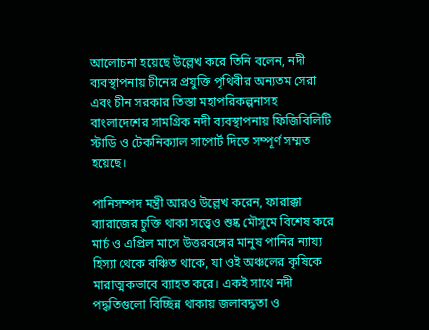আলোচনা হয়েছে উল্লেখ করে তিনি বলেন, নদী ব্যবস্থাপনায় চীনের প্রযুক্তি পৃথিবীর অন্যতম সেরা এবং চীন সরকার তিস্তা মহাপরিকল্পনাসহ বাংলাদেশের সামগ্রিক নদী ব্যবস্থাপনায় ফিজিবিলিটি স্টাডি ও টেকনিক্যাল সাপোর্ট দিতে সম্পূর্ণ সম্মত হয়েছে।

পানিসম্পদ মন্ত্রী আরও উল্লেখ করেন, ফারাক্কা ব্যারাজের চুক্তি থাকা সত্ত্বেও শুষ্ক মৌসুমে বিশেষ করে মার্চ ও এপ্রিল মাসে উত্তরবঙ্গের মানুষ পানির ন্যায্য হিস্যা থেকে বঞ্চিত থাকে, যা ওই অঞ্চলের কৃষিকে মারাত্মকভাবে ব্যাহত করে। একই সাথে নদী পদ্ধতিগুলো বিচ্ছিন্ন থাকায় জলাবদ্ধতা ও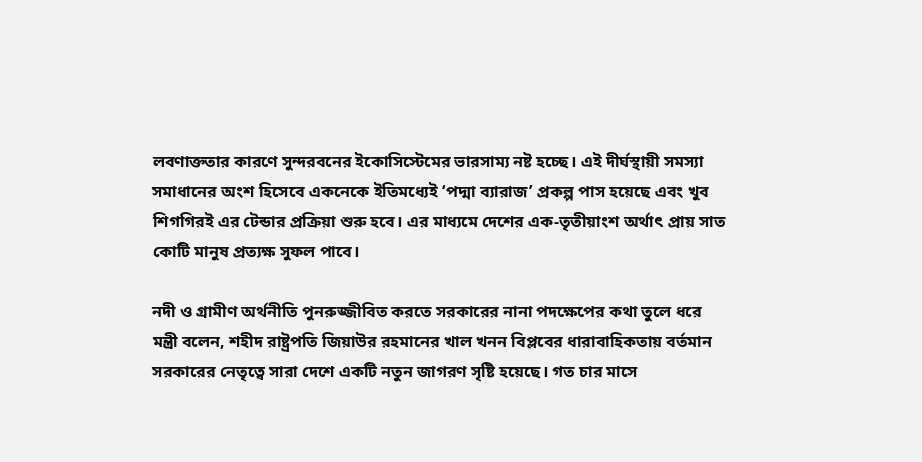লবণাক্ততার কারণে সুন্দরবনের ইকোসিস্টেমের ভারসাম্য নষ্ট হচ্ছে। এই দীর্ঘস্থায়ী সমস্যা সমাধানের অংশ হিসেবে একনেকে ইতিমধ্যেই ‘পদ্মা ব্যারাজ’ প্রকল্প পাস হয়েছে এবং খুব শিগগিরই এর টেন্ডার প্রক্রিয়া শুরু হবে। এর মাধ্যমে দেশের এক-তৃতীয়াংশ অর্থাৎ প্রায় সাত কোটি মানুষ প্রত্যক্ষ সুফল পাবে।

নদী ও গ্রামীণ অর্থনীতি পুনরুজ্জীবিত করতে সরকারের নানা পদক্ষেপের কথা তুলে ধরে মন্ত্রী বলেন, শহীদ রাষ্ট্রপতি জিয়াউর রহমানের খাল খনন বিপ্লবের ধারাবাহিকতায় বর্তমান সরকারের নেতৃত্বে সারা দেশে একটি নতুন জাগরণ সৃষ্টি হয়েছে। গত চার মাসে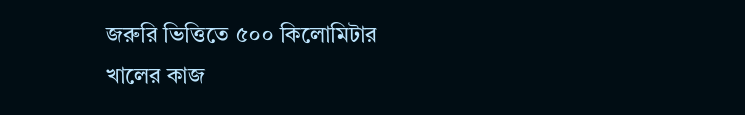জরুরি ভিত্তিতে ৫০০ কিলোমিটার খালের কাজ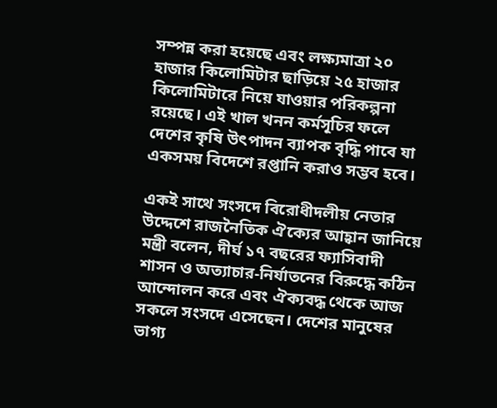সম্পন্ন করা হয়েছে এবং লক্ষ্যমাত্রা ২০ হাজার কিলোমিটার ছাড়িয়ে ২৫ হাজার কিলোমিটারে নিয়ে যাওয়ার পরিকল্পনা রয়েছে। এই খাল খনন কর্মসূচির ফলে দেশের কৃষি উৎপাদন ব্যাপক বৃদ্ধি পাবে যা একসময় বিদেশে রপ্তানি করাও সম্ভব হবে।

একই সাথে সংসদে বিরোধীদলীয় নেতার উদ্দেশে রাজনৈতিক ঐক্যের আহ্বান জানিয়ে মন্ত্রী বলেন, দীর্ঘ ১৭ বছরের ফ্যাসিবাদী শাসন ও অত্যাচার-নির্যাতনের বিরুদ্ধে কঠিন আন্দোলন করে এবং ঐক্যবদ্ধ থেকে আজ সকলে সংসদে এসেছেন। দেশের মানুষের ভাগ্য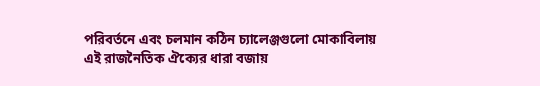পরিবর্তনে এবং চলমান কঠিন চ্যালেঞ্জগুলো মোকাবিলায় এই রাজনৈতিক ঐক্যের ধারা বজায়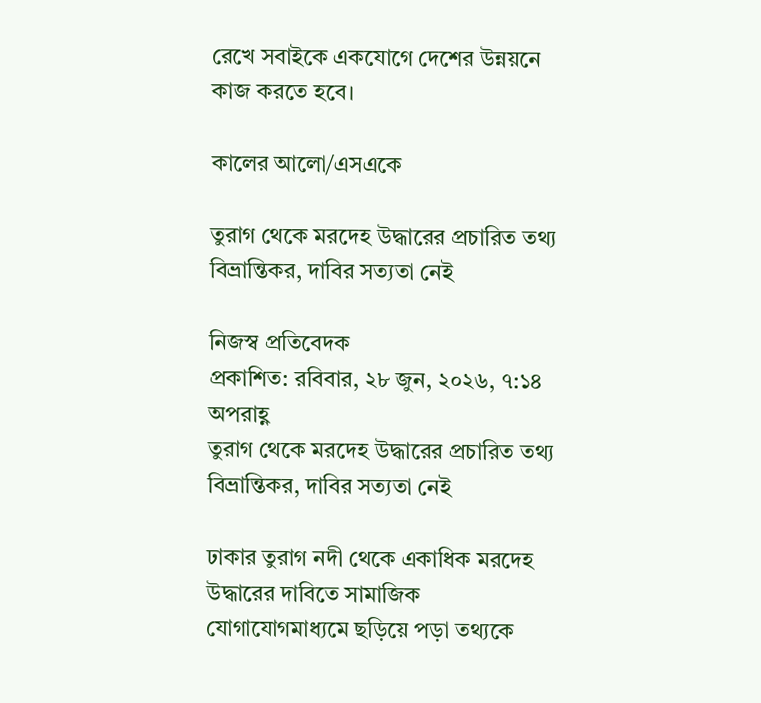রেখে সবাইকে একযোগে দেশের উন্নয়নে কাজ করতে হবে।

কালের আলো/এসএকে

তুরাগ থেকে মরদেহ উদ্ধারের প্রচারিত তথ্য বিভ্রান্তিকর, দাবির সত্যতা নেই

নিজস্ব প্রতিবেদক
প্রকাশিত: রবিবার, ২৮ জুন, ২০২৬, ৭:১৪ অপরাহ্ণ
তুরাগ থেকে মরদেহ উদ্ধারের প্রচারিত তথ্য বিভ্রান্তিকর, দাবির সত্যতা নেই

ঢাকার তুরাগ নদী থেকে একাধিক মরদেহ উদ্ধারের দাবিতে সামাজিক যোগাযোগমাধ্যমে ছড়িয়ে পড়া তথ্যকে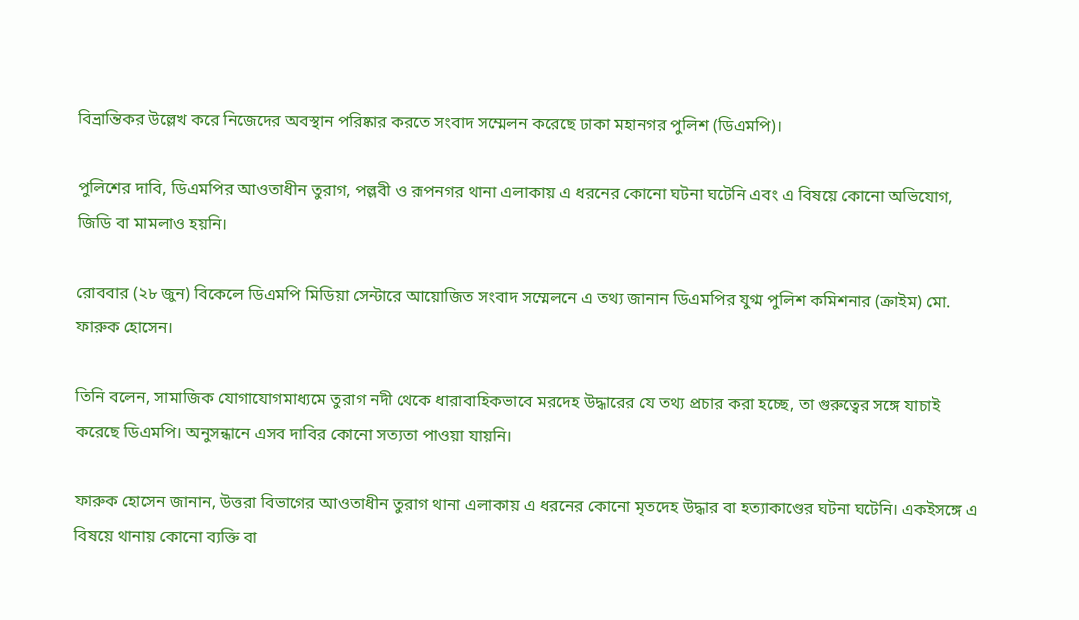বিভ্রান্তিকর উল্লেখ করে নিজেদের অবস্থান পরিষ্কার করতে সংবাদ সম্মেলন করেছে ঢাকা মহানগর পুলিশ (ডিএমপি)।

পুলিশের দাবি, ডিএমপির আওতাধীন তুরাগ, পল্লবী ও রূপনগর থানা এলাকায় এ ধরনের কোনো ঘটনা ঘটেনি এবং এ বিষয়ে কোনো অভিযোগ, জিডি বা মামলাও হয়নি।

রোববার (২৮ জুন) বিকেলে ডিএমপি মিডিয়া সেন্টারে আয়োজিত সংবাদ সম্মেলনে এ তথ্য জানান ডিএমপির যুগ্ম পুলিশ কমিশনার (ক্রাইম) মো. ফারুক হোসেন।

তিনি বলেন, সামাজিক যোগাযোগমাধ্যমে তুরাগ নদী থেকে ধারাবাহিকভাবে মরদেহ উদ্ধারের যে তথ্য প্রচার করা হচ্ছে, তা গুরুত্বের সঙ্গে যাচাই করেছে ডিএমপি। অনুসন্ধানে এসব দাবির কোনো সত্যতা পাওয়া যায়নি।

ফারুক হোসেন জানান, উত্তরা বিভাগের আওতাধীন তুরাগ থানা এলাকায় এ ধরনের কোনো মৃতদেহ উদ্ধার বা হত্যাকাণ্ডের ঘটনা ঘটেনি। একইসঙ্গে এ বিষয়ে থানায় কোনো ব্যক্তি বা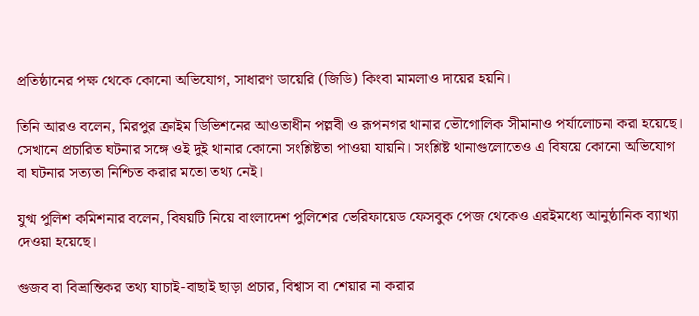প্রতিষ্ঠানের পক্ষ থেকে কোনো অভিযোগ, সাধারণ ডায়েরি (জিডি) কিংবা মামলাও দায়ের হয়নি।

তিনি আরও বলেন, মিরপুর ক্রাইম ডিভিশনের আওতাধীন পল্লবী ও রূপনগর থানার ভৌগোলিক সীমানাও পর্যালোচনা করা হয়েছে। সেখানে প্রচারিত ঘটনার সঙ্গে ওই দুই থানার কোনো সংশ্লিষ্টতা পাওয়া যায়নি। সংশ্লিষ্ট থানাগুলোতেও এ বিষয়ে কোনো অভিযোগ বা ঘটনার সত্যতা নিশ্চিত করার মতো তথ্য নেই।

যুগ্ম পুলিশ কমিশনার বলেন, বিষয়টি নিয়ে বাংলাদেশ পুলিশের ভেরিফায়েড ফেসবুক পেজ থেকেও এরইমধ্যে আনুষ্ঠানিক ব্যাখ্যা দেওয়া হয়েছে।

গুজব বা বিভ্রান্তিকর তথ্য যাচাই-বাছাই ছাড়া প্রচার, বিশ্বাস বা শেয়ার না করার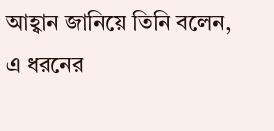আহ্বান জানিয়ে তিনি বলেন, এ ধরনের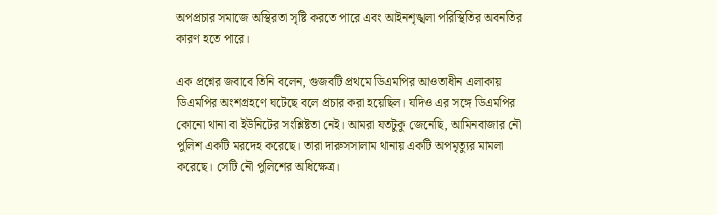অপপ্রচার সমাজে অস্থিরতা সৃষ্টি করতে পারে এবং আইনশৃঙ্খলা পরিস্থিতির অবনতির কারণ হতে পারে।

এক প্রশ্নের জবাবে তিনি বলেন, গুজবটি প্রথমে ডিএমপির আওতাধীন এলাকায় ডিএমপির অংশগ্রহণে ঘটেছে বলে প্রচার করা হয়েছিল। যদিও এর সঙ্গে ডিএমপির কোনো থানা বা ইউনিটের সংশ্লিষ্টতা নেই। আমরা যতটুকু জেনেছি, আমিনবাজার নৌ পুলিশ একটি মরদেহ করেছে। তারা দারুসসালাম থানায় একটি অপমৃত্যুর মামলা করেছে। সেটি নৌ পুলিশের অধিক্ষেত্র।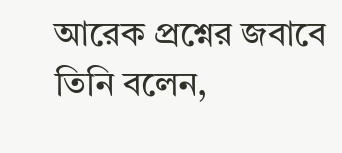আরেক প্রশ্নের জবাবে তিনি বলেন,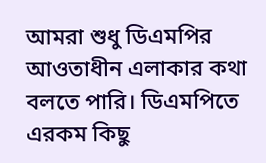আমরা শুধু ডিএমপির আওতাধীন এলাকার কথা বলতে পারি। ডিএমপিতে এরকম কিছু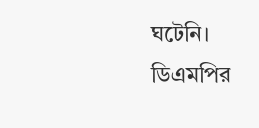ঘটেনি। ডিএমপির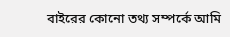বাইরের কোনো তথ্য সম্পর্কে আমি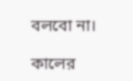বলবো না।

কালের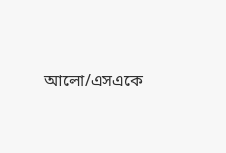আলো/এসএকে